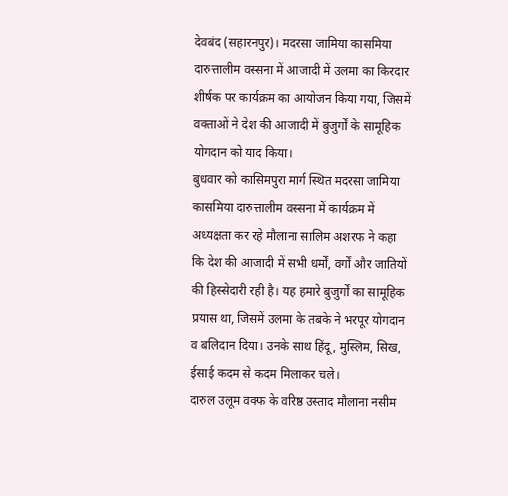देवबंद (सहारनपुर)। मदरसा जामिया कासमिया दारुत्तालीम वस्सना में आजादी में उलमा का किरदार शीर्षक पर कार्यक्रम का आयोजन किया गया, जिसमें वक्ताओं ने देश की आजादी में बुजुर्गों के सामूहिक योगदान को याद किया।
बुधवार को कासिमपुरा मार्ग स्थित मदरसा जामिया कासमिया दारुत्तालीम वस्सना में कार्यक्रम में अध्यक्षता कर रहे मौलाना सालिम अशरफ ने कहा कि देश की आजादी में सभी धर्मों, वर्गों और जातियों की हिस्सेदारी रही है। यह हमारे बुजुर्गों का सामूहिक प्रयास था, जिसमें उलमा के तबके ने भरपूर योगदान व बलिदान दिया। उनके साथ हिंदू, मुस्लिम, सिख, ईसाई कदम से कदम मिलाकर चले।
दारुल उलूम वक्फ के वरिष्ठ उस्ताद मौलाना नसीम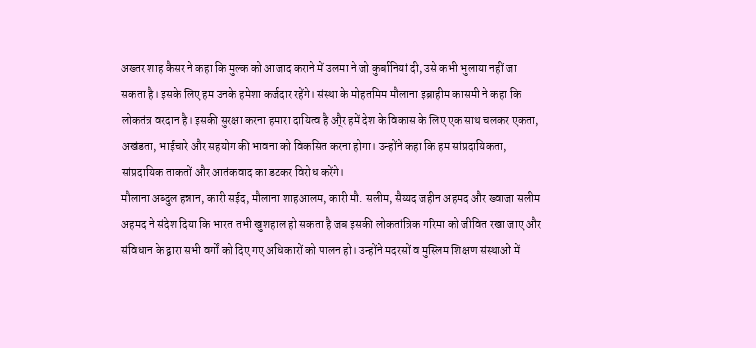अख्तर शाह कैसर ने कहा कि मुल्क को आजाद कराने में उलमा ने जो कुर्बानियां दी, उसे कभी भुलाया नहीं जा सकता है। इसके लिए हम उनके हमेशा कर्जदार रहेंगे। संस्था के मोहतमिम मौलाना इब्राहीम कासमी ने कहा कि लोकतंत्र वरदान है। इसकी सुरक्षा करना हमारा दायित्व है औ्र हमें देश के विकास के लिए एक साथ चलकर एकता, अखंडता, भाईचारे और सहयोग की भावना को विकसित करना होगा। उन्होंने कहा कि हम सांप्रदायिकता, सांप्रदायिक ताकतों और आतंकवाद का डटकर विरोध करेंगे।
मौलाना अब्दुल हन्नान, कारी सईद, मौलाना शाहआलम, कारी मौ. सलीम, सैय्यद जहीन अहमद और ख्वाजा सलीम अहमद ने संदेश दिया कि भारत तभी खुशहाल हो सकता है जब इसकी लोकतांत्रिक गरिमा को जीवित रखा जाए और संविधान के द्वारा सभी वर्गों को दिए गए अधिकारों को पालन हो। उन्होंने मदरसों व मुस्लिम शिक्षण संस्थाओं में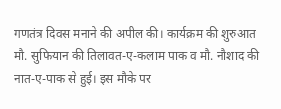गणतंत्र दिवस मनाने की अपील की। कार्यक्रम की शुरुआत मौ. सुफियान की तिलावत-ए-कलाम पाक व मौ. नौशाद की नात-ए-पाक से हुई। इस मौके पर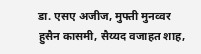डा. एसए अजीज, मुफ्ती मुनव्वर हुसैन कासमी, सैय्यद वजाहत शाह,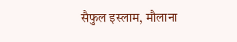सैफुल इस्लाम, मौलाना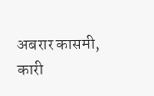अबरार कासमी, कारी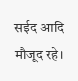सईद आदि मौजूद रहे।